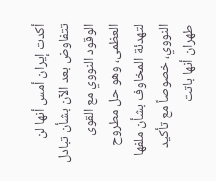أكدت إيران أمس أنها لن تتفاوض بعد الآن بشأن تبادل الوقود النووي مع القوى العظمى، وهو حل مطروح لتهدئة المخاوف بشأن ملفها النووي، خصوصاً مع تأكيد طهران أنها باتت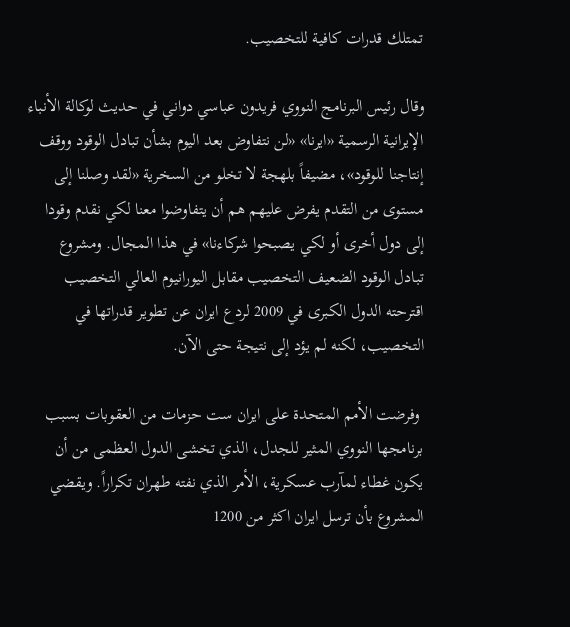تمتلك قدرات كافية للتخصيب.

وقال رئيس البرنامج النووي فريدون عباسي دواني في حديث لوكالة الأنباء الإيرانية الرسمية «ايرنا» «لن نتفاوض بعد اليوم بشأن تبادل الوقود ووقف إنتاجنا للوقود»، مضيفاً بلهجة لا تخلو من السخرية «لقد وصلنا إلى مستوى من التقدم يفرض عليهم هم أن يتفاوضوا معنا لكي نقدم وقودا إلى دول أخرى أو لكي يصبحوا شركاءنا» في هذا المجال. ومشروع تبادل الوقود الضعيف التخصيب مقابل اليورانيوم العالي التخصيب اقترحته الدول الكبرى في 2009 لردع ايران عن تطوير قدراتها في التخصيب، لكنه لم يؤد إلى نتيجة حتى الآن.

 وفرضت الأمم المتحدة على ايران ست حزمات من العقوبات بسبب برنامجها النووي المثير للجدل، الذي تخشى الدول العظمى من أن يكون غطاء لمآرب عسكرية، الأمر الذي نفته طهران تكراراً. ويقضي المشروع بأن ترسل ايران اكثر من 1200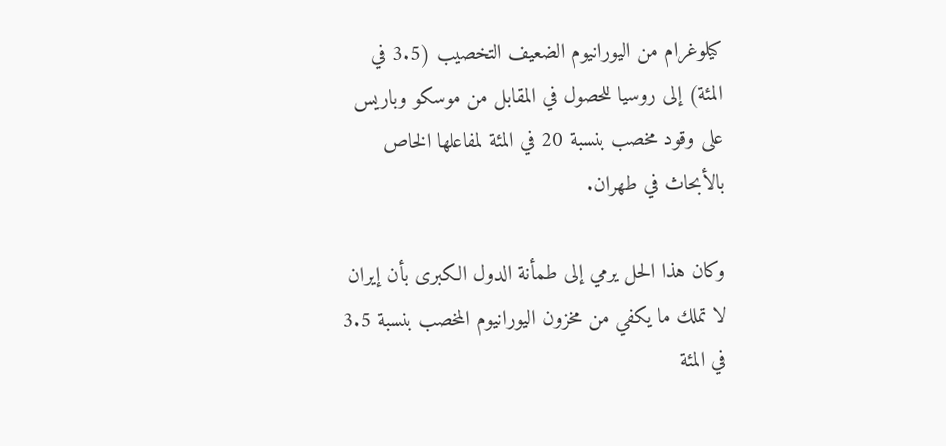كيلوغرام من اليورانيوم الضعيف التخصيب (3.5 في المئة) إلى روسيا للحصول في المقابل من موسكو وباريس على وقود مخصب بنسبة 20 في المئة لمفاعلها الخاص بالأبحاث في طهران.

وكان هذا الحل يرمي إلى طمأنة الدول الكبرى بأن إيران لا تملك ما يكفي من مخزون اليورانيوم المخصب بنسبة 3.5 في المئة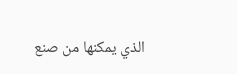الذي يمكنها من صنع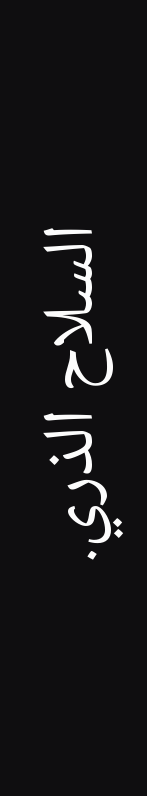السلاح الذري.